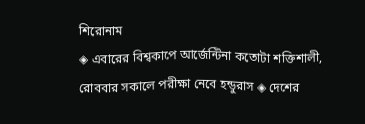শিরোনাম
◈ এবা‌রের বিশ্বকা‌পে আ‌র্জেন্টিনা ক‌তোটা শ‌ক্তিশালী, রোববার সকা‌লে পরীক্ষা নে‌বে হন্ডুরাস ◈ দেশের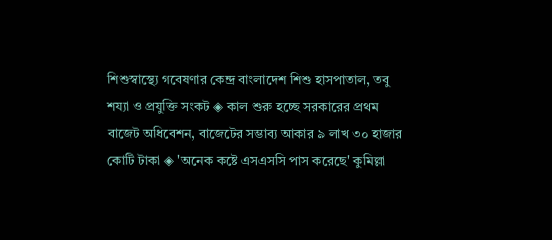শিশুস্বাস্থ্যে গবেষণার কেন্দ্র বাংলাদেশ শিশু হাসপাতাল, তবু শয্যা ও প্রযুক্তি সংকট ◈ কাল শুরু হচ্ছে সরকারের প্রথম বাজেট অধিবেশন, বাজেটের সম্ভাব্য আকার ৯ লাখ ৩০ হাজার কোটি টাকা ◈ 'অনেক কষ্টে এসএসসি পাস করেছে' কুমিল্লা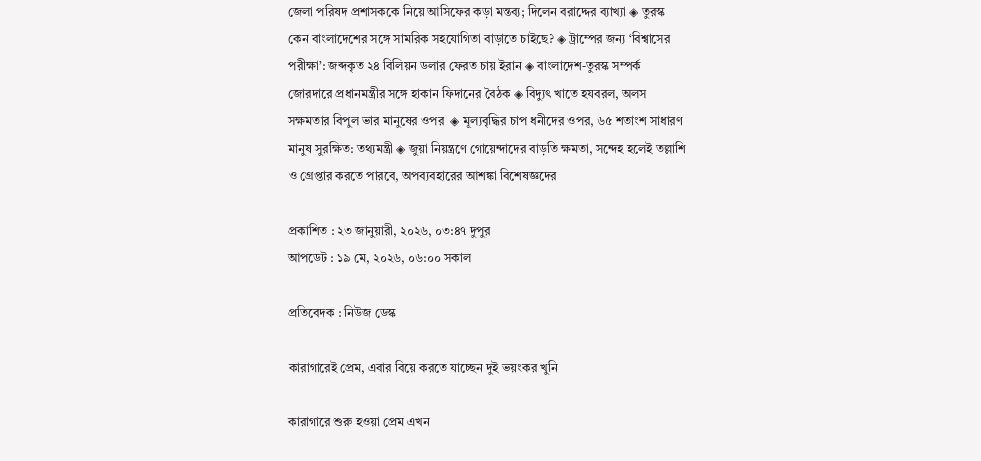জেলা পরিষদ প্রশাসককে নিয়ে আসিফের কড়া মন্তব্য; দিলেন বরাদ্দের ব্যাখ্যা ◈ তুরস্ক কেন বাংলাদেশের সঙ্গে সামরিক সহযোগিতা বাড়াতে চাইছে? ◈ ট্রাম্পের জন্য ‘বিশ্বাসের পরীক্ষা’: জব্দকৃত ২৪ বিলিয়ন ডলার ফেরত চায় ইরান ◈ বাংলাদেশ-তুরস্ক সম্পর্ক জোরদারে প্রধানমন্ত্রীর সঙ্গে হাকান ফিদানের বৈঠক ◈ বিদ্যুৎ খাতে হযবরল, অলস সক্ষমতার বিপুল ভার মানুষের ওপর  ◈ মূল্যবৃদ্ধির চাপ ধনীদের ওপর, ৬৫ শতাংশ সাধারণ মানুষ সুরক্ষিত: তথ্যমন্ত্রী ◈ জুয়া নিয়ন্ত্রণে গোয়েন্দাদের বাড়তি ক্ষমতা, সন্দেহ হলেই তল্লাশি ও গ্রেপ্তার করতে পারবে, অপব্যবহারের আশঙ্কা বিশেষজ্ঞদের

প্রকাশিত : ২৩ জানুয়ারী, ২০২৬, ০৩:৪৭ দুপুর
আপডেট : ১৯ মে, ২০২৬, ০৬:০০ সকাল

প্রতিবেদক : নিউজ ডেস্ক

কারাগারেই প্রেম, এবার বিয়ে করতে যাচ্ছেন দুই ভয়ংকর খুনি

কারাগারে শুরু হওয়া প্রেম এখন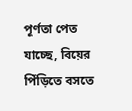পূর্ণতা পেত যাচ্ছে, বিয়ের পিঁড়িতে বসতে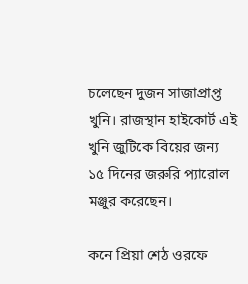চলেছেন দুজন সাজাপ্রাপ্ত খুনি। রাজস্থান হাইকোর্ট এই খুনি জুটিকে বিয়ের জন্য ১৫ দিনের জরুরি প্যারোল মঞ্জুর করেছেন।

কনে প্রিয়া শেঠ ওরফে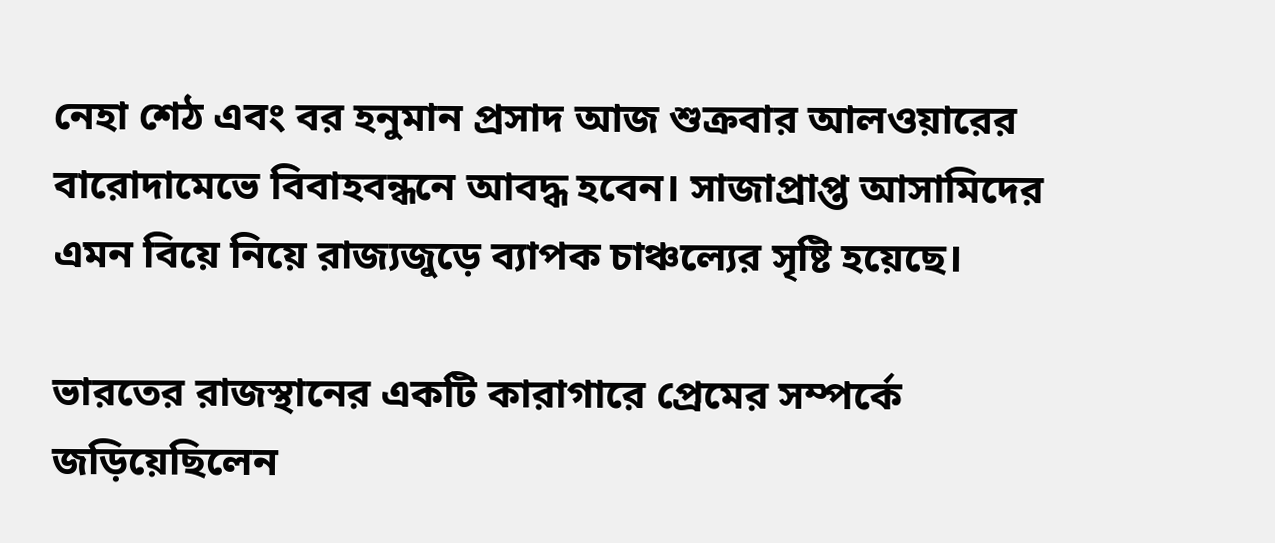নেহা শেঠ এবং বর হনুমান প্রসাদ আজ শুক্রবার আলওয়ারের বারোদামেভে বিবাহবন্ধনে আবদ্ধ হবেন। সাজাপ্রাপ্ত আসামিদের এমন বিয়ে নিয়ে রাজ্যজুড়ে ব্যাপক চাঞ্চল্যের সৃষ্টি হয়েছে।

ভারতের রাজস্থানের একটি কারাগারে প্রেমের সম্পর্কে জড়িয়েছিলেন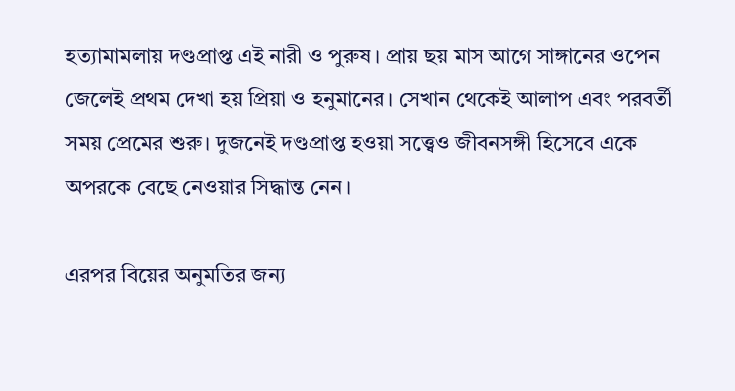হত্যামামলায় দণ্ডপ্রাপ্ত এই নারী ও পুরুষ। প্রায় ছয় মাস আগে সাঙ্গানের ওপেন জেলেই প্রথম দেখা হয় প্রিয়া ও হনুমানের। সেখান থেকেই আলাপ এবং পরবর্তী সময় প্রেমের শুরু। দুজনেই দণ্ডপ্রাপ্ত হওয়া সত্ত্বেও জীবনসঙ্গী হিসেবে একে অপরকে বেছে নেওয়ার সিদ্ধান্ত নেন।

এরপর বিয়ের অনুমতির জন্য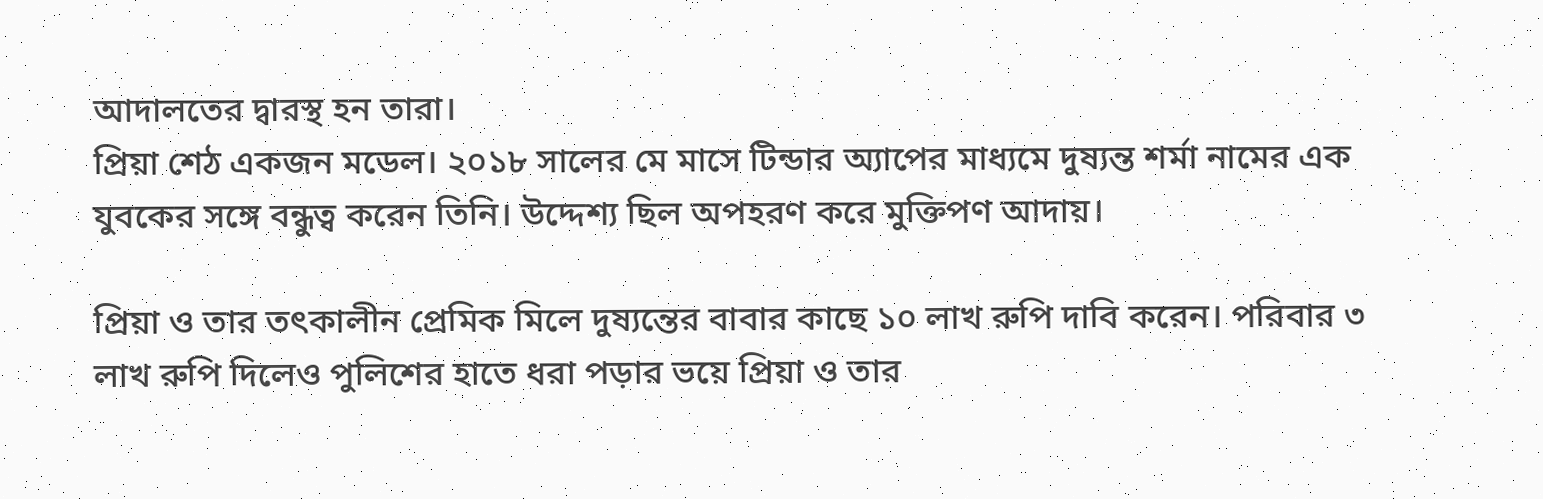আদালতের দ্বারস্থ হন তারা।
প্রিয়া শেঠ একজন মডেল। ২০১৮ সালের মে মাসে টিন্ডার অ্যাপের মাধ্যমে দুষ্যন্ত শর্মা নামের এক যুবকের সঙ্গে বন্ধুত্ব করেন তিনি। উদ্দেশ্য ছিল অপহরণ করে মুক্তিপণ আদায়।

প্রিয়া ও তার তৎকালীন প্রেমিক মিলে দুষ্যন্তের বাবার কাছে ১০ লাখ রুপি দাবি করেন। পরিবার ৩ লাখ রুপি দিলেও পুলিশের হাতে ধরা পড়ার ভয়ে প্রিয়া ও তার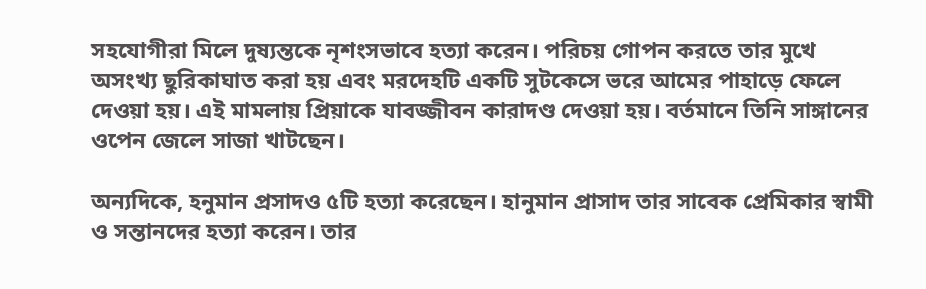সহযোগীরা মিলে দুষ্যন্তকে নৃশংসভাবে হত্যা করেন। পরিচয় গোপন করতে তার মুখে অসংখ্য ছুরিকাঘাত করা হয় এবং মরদেহটি একটি সুটকেসে ভরে আমের পাহাড়ে ফেলে দেওয়া হয়। এই মামলায় প্রিয়াকে যাবজ্জীবন কারাদণ্ড দেওয়া হয়। বর্তমানে তিনি সাঙ্গানের ওপেন জেলে সাজা খাটছেন।

অন্যদিকে, হনুমান প্রসাদও ৫টি হত্যা করেছেন। হানুমান প্রাসাদ তার সাবেক প্রেমিকার স্বামী ও সন্তানদের হত্যা করেন। তার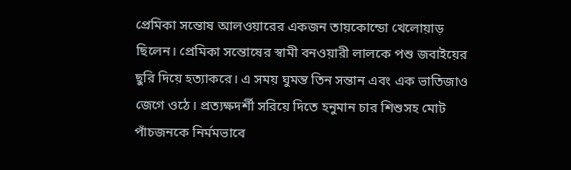প্রেমিকা সন্তোষ আলওয়ারের একজন তায়কোন্ডো খেলোয়াড় ছিলেন। প্রেমিকা সন্তোষের স্বামী বনওয়ারী লালকে পশু জবাইয়ের ছুরি দিয়ে হত্যাকরে। এ সময় ঘুমন্ত তিন সন্তান এবং এক ভাতিজাও জেগে ওঠে। প্রত্যক্ষদর্শী সরিয়ে দিতে হনুমান চার শিশুসহ মোট পাঁচজনকে নির্মমভাবে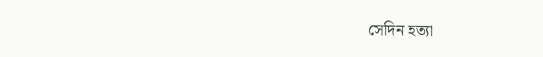সেদিন হত্যা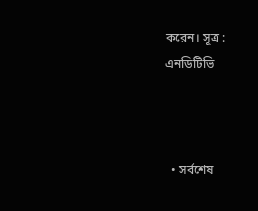করেন। সূত্র : এনডিটিভি



  • সর্বশেষ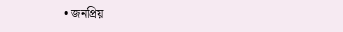• জনপ্রিয়